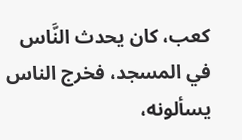كعب، كان يحدث النَّاس في المسجد، فخرج الناس يسألونه،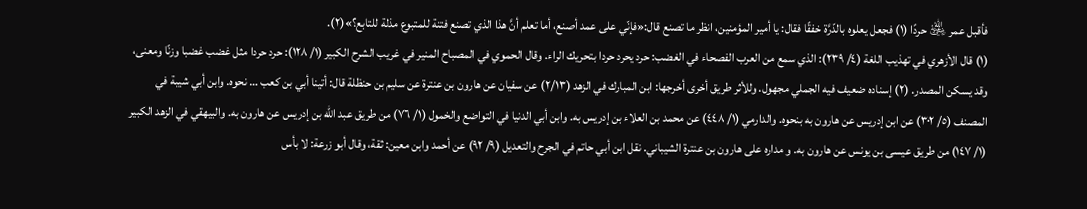فأقبل عمر ﵁ حردًا (١) فجعل يعلوه بالدّرَّة خفقًا فقال: يا أمير المؤمنين، انظر ما تصنع قال:«فإنّي على عمد أصنع، أما تعلم أنَّ هذا الذي تصنع فتنة للمتبوع مذلة للتابع؟»(٢).
(١) قال الأزهري في تهذيب اللغة (٤/ ٢٣٩): الذي سمع من العرب الفصحاء في الغضب: حرد يحرد حردا بتحريك الراء. وقال الحموي في المصباح المنير في غريب الشرح الكبير (١/ ١٢٨): حرد حردا مثل غضب غضبا وزنًا ومعنى، وقد يسكن المصدر. (٢) إسناده ضعيف فيه الجملي مجهول. وللأثر طريق أخرى أخرجها: ابن المبارك في الزهد (٢/١٣) عن سفيان عن هارون بن عنترة عن سليم بن حنظلة قال: أتينا أبي بن كعب … نحوه. وابن أبي شيبة في المصنف (٥/ ٣٠٢) عن ابن إدريس عن هارون به بنحوه. والدارمي (١/ ٤٤٨) عن محمد بن العلاء بن إدريس به. وابن أبي الدنيا في التواضع والخمول (١/ ٧٦) من طريق عبد الله بن إدريس عن هارون به. والبيهقي في الزهد الكبير (١/ ١٤٧) من طريق عيسى بن يونس عن هارون به. و مداره على هارون بن عنترة الشيباني. نقل ابن أبي حاتم في الجرح والتعديل (٩/ ٩٢) عن أحمد وابن معين: ثقة، وقال أبو زرعة: لا بأس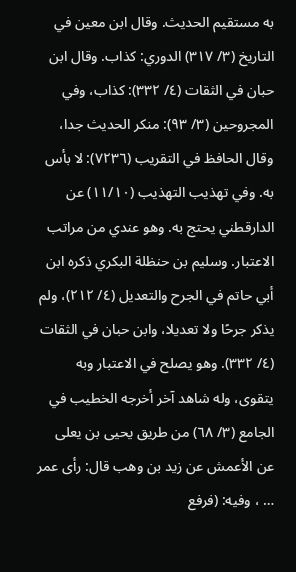به مستقيم الحديث. وقال ابن معين في التاريخ (٣/ ٣١٧) الدوري: كذاب. وقال ابن حبان في الثقات (٤/ ٣٣٢): كذاب، وفي المجروحين (٣/ ٩٣): منكر الحديث جدا، وقال الحافظ في التقريب (٧٢٣٦): لا بأس به. وفي تهذيب التهذيب (١١/١٠) عن الدارقطني يحتج به. وهو عندي من مراتب الاعتبار. وسليم بن حنظلة البكري ذكره ابن أبي حاتم في الجرح والتعديل (٤/ ٢١٢)، ولم يذكر جرحًا ولا تعديلا، وابن حبان في الثقات (٤/ ٣٣٢). وهو يصلح في الاعتبار وبه يتقوى، وله شاهد آخر أخرجه الخطيب في الجامع (٣/ ٦٨) من طريق يحيى بن يعلى عن الأعمش عن زيد بن وهب قال: رأى عمر … ، وفيه: (فرفع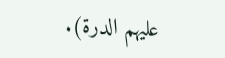عليهم الدرة).